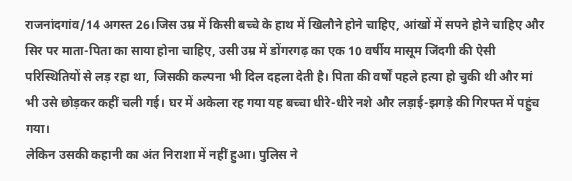राजनांदगांव/14 अगस्त 26।जिस उम्र में किसी बच्चे के हाथ में खिलौने होने चाहिए, आंखों में सपने होने चाहिए और सिर पर माता-पिता का साया होना चाहिए, उसी उम्र में डोंगरगढ़ का एक 10 वर्षीय मासूम जिंदगी की ऐसी परिस्थितियों से लड़ रहा था, जिसकी कल्पना भी दिल दहला देती है। पिता की वर्षों पहले हत्या हो चुकी थी और मां भी उसे छोड़कर कहीं चली गई। घर में अकेला रह गया यह बच्चा धीरे-धीरे नशे और लड़ाई-झगड़े की गिरफ्त में पहुंच गया।
लेकिन उसकी कहानी का अंत निराशा में नहीं हुआ। पुलिस ने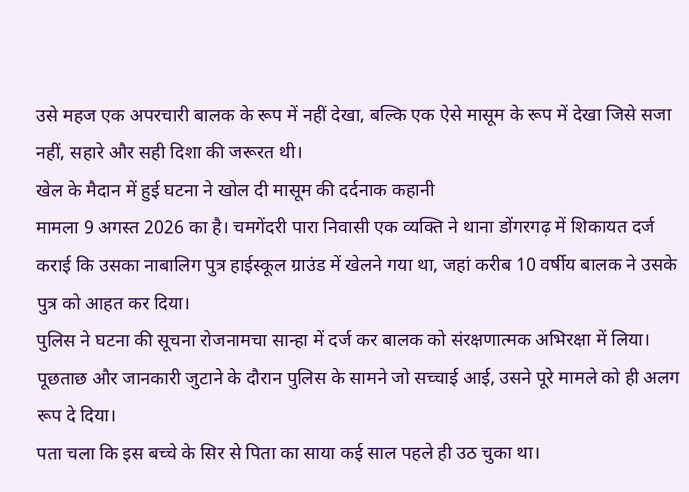उसे महज एक अपरचारी बालक के रूप में नहीं देखा, बल्कि एक ऐसे मासूम के रूप में देखा जिसे सजा नहीं, सहारे और सही दिशा की जरूरत थी।
खेल के मैदान में हुई घटना ने खोल दी मासूम की दर्दनाक कहानी
मामला 9 अगस्त 2026 का है। चमगेंदरी पारा निवासी एक व्यक्ति ने थाना डोंगरगढ़ में शिकायत दर्ज कराई कि उसका नाबालिग पुत्र हाईस्कूल ग्राउंड में खेलने गया था, जहां करीब 10 वर्षीय बालक ने उसके पुत्र को आहत कर दिया।
पुलिस ने घटना की सूचना रोजनामचा सान्हा में दर्ज कर बालक को संरक्षणात्मक अभिरक्षा में लिया। पूछताछ और जानकारी जुटाने के दौरान पुलिस के सामने जो सच्चाई आई, उसने पूरे मामले को ही अलग रूप दे दिया।
पता चला कि इस बच्चे के सिर से पिता का साया कई साल पहले ही उठ चुका था।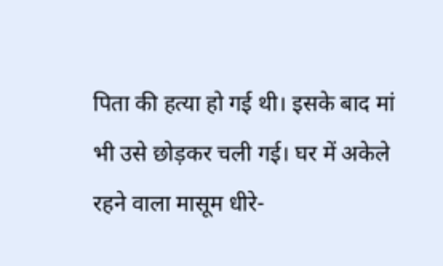पिता की हत्या हो गई थी। इसके बाद मां भी उसे छोड़कर चली गई। घर में अकेले रहने वाला मासूम धीरे-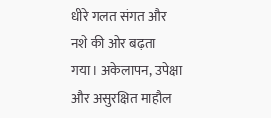धीरे गलत संगत और नशे की ओर बढ़ता गया। अकेलापन, उपेक्षा और असुरक्षित माहौल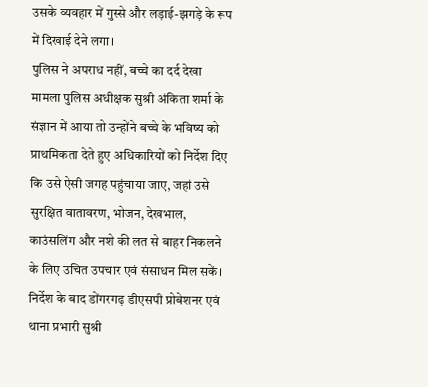उसके व्यवहार में गुस्से और लड़ाई-झगड़े के रूप में दिखाई देने लगा।
पुलिस ने अपराध नहीं, बच्चे का दर्द देखा
मामला पुलिस अधीक्षक सुश्री अंकिता शर्मा के संज्ञान में आया तो उन्होंने बच्चे के भविष्य को प्राथमिकता देते हुए अधिकारियों को निर्देश दिए कि उसे ऐसी जगह पहुंचाया जाए, जहां उसे सुरक्षित वातावरण, भोजन, देखभाल, काउंसलिंग और नशे की लत से बाहर निकलने के लिए उचित उपचार एवं संसाधन मिल सकें।
निर्देश के बाद डोंगरगढ़ डीएसपी प्रोबेशनर एवं थाना प्रभारी सुश्री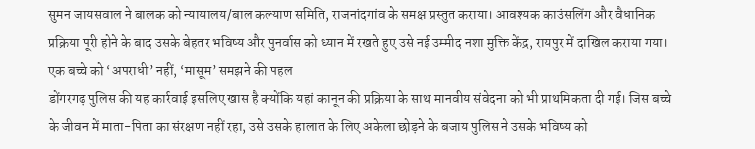सुमन जायसवाल ने बालक को न्यायालय/बाल कल्याण समिति, राजनांदगांव के समक्ष प्रस्तुत कराया। आवश्यक काउंसलिंग और वैधानिक प्रक्रिया पूरी होने के बाद उसके बेहतर भविष्य और पुनर्वास को ध्यान में रखते हुए उसे नई उम्मीद नशा मुक्ति केंद्र, रायपुर में दाखिल कराया गया।
एक बच्चे को ‘अपराधी’ नहीं, ‘मासूम’ समझने की पहल
डोंगरगढ़ पुलिस की यह कार्रवाई इसलिए खास है क्योंकि यहां कानून की प्रक्रिया के साथ मानवीय संवेदना को भी प्राथमिकता दी गई। जिस बच्चे के जीवन में माता-पिता का संरक्षण नहीं रहा, उसे उसके हालात के लिए अकेला छोड़ने के बजाय पुलिस ने उसके भविष्य को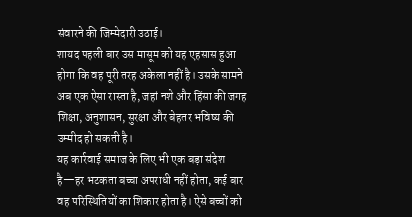संवारने की जिम्मेदारी उठाई।
शायद पहली बार उस मासूम को यह एहसास हुआ होगा कि वह पूरी तरह अकेला नहीं है। उसके सामने अब एक ऐसा रास्ता है, जहां नशे और हिंसा की जगह शिक्षा, अनुशासन, सुरक्षा और बेहतर भविष्य की उम्मीद हो सकती है।
यह कार्रवाई समाज के लिए भी एक बड़ा संदेश है—हर भटकता बच्चा अपराधी नहीं होता, कई बार वह परिस्थितियों का शिकार होता है। ऐसे बच्चों को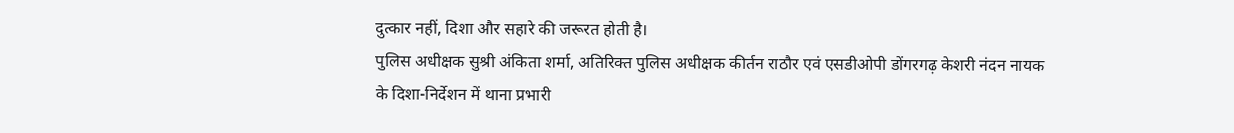दुत्कार नहीं, दिशा और सहारे की जरूरत होती है।
पुलिस अधीक्षक सुश्री अंकिता शर्मा, अतिरिक्त पुलिस अधीक्षक कीर्तन राठौर एवं एसडीओपी डोंगरगढ़ केशरी नंदन नायक के दिशा-निर्देशन में थाना प्रभारी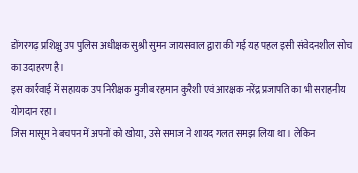डोंगरगढ़ प्रशिक्षु उप पुलिस अधीक्षक सुश्री सुमन जायसवाल द्वारा की गई यह पहल इसी संवेदनशील सोच का उदाहरण है।
इस कार्रवाई में सहायक उप निरीक्षक मुजीब रहमान कुरैशी एवं आरक्षक नरेंद्र प्रजापति का भी सराहनीय योगदान रहा।
जिस मासूम ने बचपन में अपनों को खोया, उसे समाज ने शायद गलत समझ लिया था। लेकिन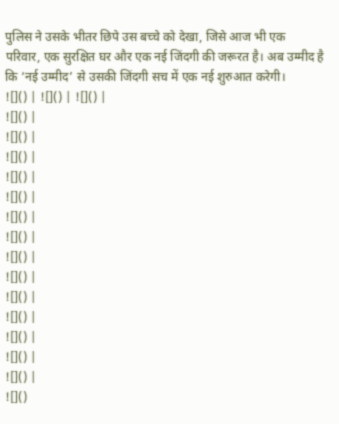पुलिस ने उसके भीतर छिपे उस बच्चे को देखा, जिसे आज भी एक परिवार, एक सुरक्षित घर और एक नई जिंदगी की जरूरत है। अब उम्मीद है कि ‘नई उम्मीद’ से उसकी जिंदगी सच में एक नई शुरुआत करेगी।
![]() | ![]() | ![]() |
![]() |
![]() |
![]() |
![]() |
![]() |
![]() |
![]() |
![]() |
![]() |
![]() |
![]() |
![]() |
![]() |
![]() |
![]()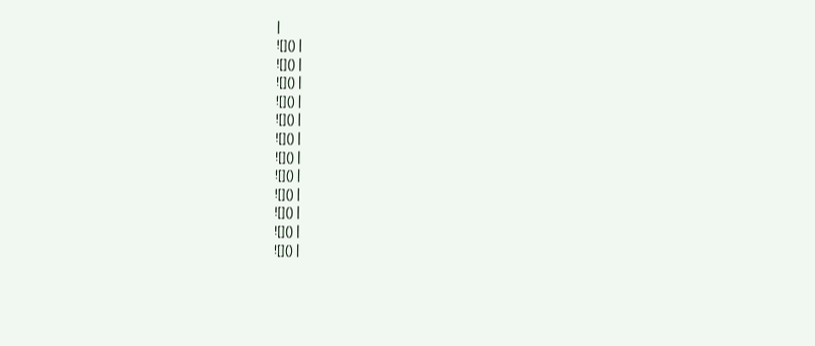|
![]() |
![]() |
![]() |
![]() |
![]() |
![]() |
![]() |
![]() |
![]() |
![]() |
![]() |
![]() |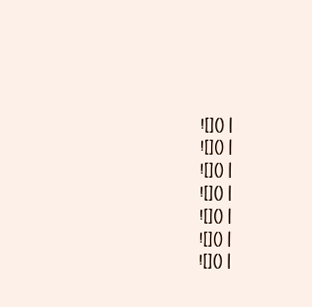![]() |
![]() |
![]() |
![]() |
![]() |
![]() |
![]() |